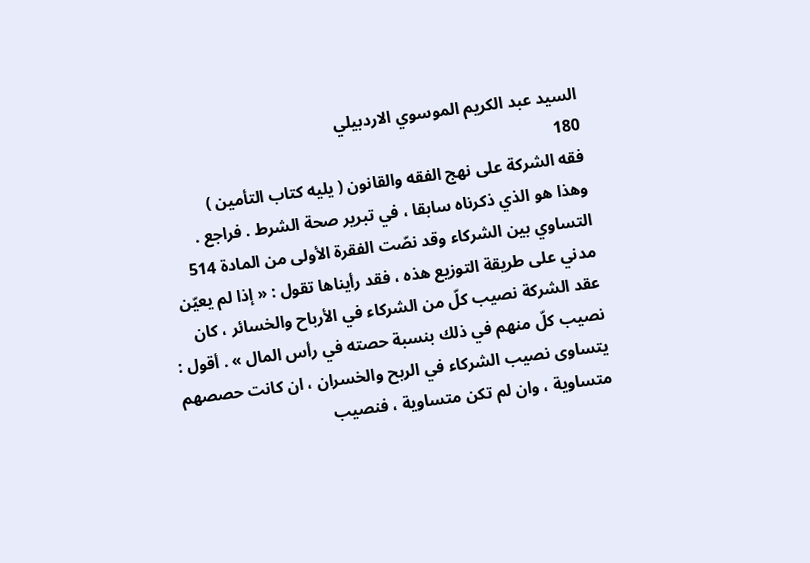السيد عبد الكريم الموسوي الاردبيلي
180
فقه الشركة على نهج الفقه والقانون ( يليه كتاب التأمين )
وهذا هو الذي ذكرناه سابقا ، في تبرير صحة الشرط . فراجع . التساوي بين الشركاء وقد نصّت الفقرة الأولى من المادة 514 مدني على طريقة التوزيع هذه ، فقد رأيناها تقول : « إذا لم يعيّن عقد الشركة نصيب كلّ من الشركاء في الأرباح والخسائر ، كان نصيب كلّ منهم في ذلك بنسبة حصته في رأس المال » . أقول : يتساوى نصيب الشركاء في الربح والخسران ، ان كانت حصصهم متساوية ، وان لم تكن متساوية ، فنصيب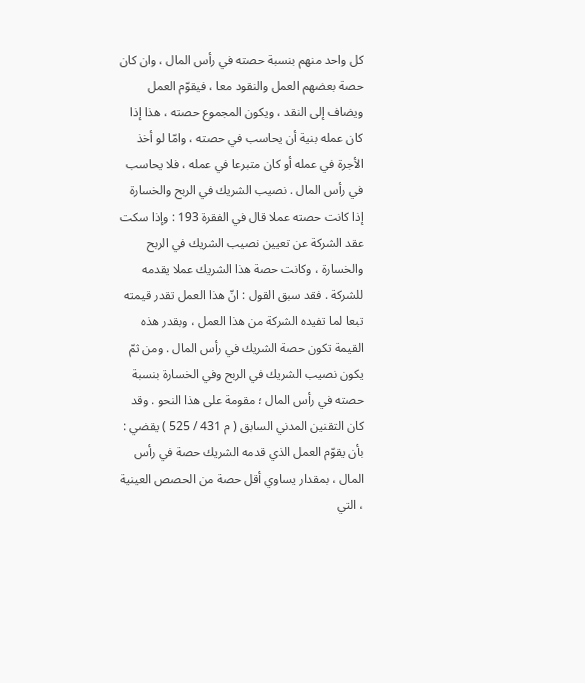كل واحد منهم بنسبة حصته في رأس المال ، وان كان حصة بعضهم العمل والنقود معا ، فيقوّم العمل ويضاف إلى النقد ، ويكون المجموع حصته ، هذا إذا كان عمله بنية أن يحاسب في حصته ، وامّا لو أخذ الأجرة في عمله أو كان متبرعا في عمله ، فلا يحاسب في رأس المال . نصيب الشريك في الربح والخسارة إذا كانت حصته عملا قال في الفقرة 193 : وإذا سكت عقد الشركة عن تعيين نصيب الشريك في الربح والخسارة ، وكانت حصة هذا الشريك عملا يقدمه للشركة . فقد سبق القول : انّ هذا العمل تقدر قيمته تبعا لما تفيده الشركة من هذا العمل ، وبقدر هذه القيمة تكون حصة الشريك في رأس المال . ومن ثمّ يكون نصيب الشريك في الربح وفي الخسارة بنسبة حصته في رأس المال ؛ مقومة على هذا النحو . وقد كان التقنين المدني السابق ( م 431 / 525 ) يقضي : بأن يقوّم العمل الذي قدمه الشريك حصة في رأس المال ، بمقدار يساوي أقل حصة من الحصص العينية ، التي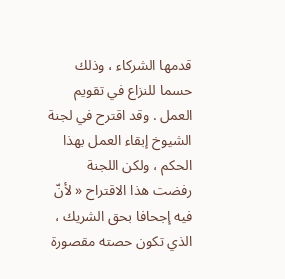قدمها الشركاء ، وذلك حسما للنزاع في تقويم العمل . وقد اقترح في لجنة الشيوخ إبقاء العمل بهذا الحكم ، ولكن اللجنة رفضت هذا الاقتراح « لأنّ فيه إجحافا بحق الشريك ، الذي تكون حصته مقصورة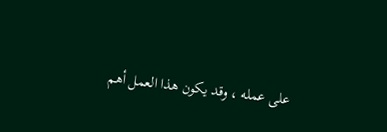على عمله ، وقد يكون هذا العمل أهم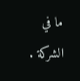ما في الشركة .